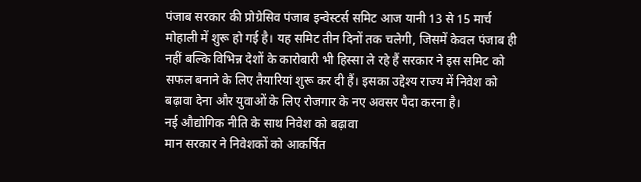पंजाब सरकार की प्रोग्रेसिव पंजाब इन्वेस्टर्स समिट आज यानी 13 से 15 मार्च मोहाली में शुरू हो गई है। यह समिट तीन दिनों तक चलेगी, जिसमें केवल पंजाब ही नहीं बल्कि विभिन्न देशों के कारोबारी भी हिस्सा ले रहे हैं सरकार ने इस समिट को सफल बनाने के लिए तैयारियां शुरू कर दी हैं। इसका उद्देश्य राज्य में निवेश को बढ़ावा देना और युवाओं के लिए रोजगार के नए अवसर पैदा करना है।
नई औद्योगिक नीति के साथ निवेश को बढ़ावा
मान सरकार ने निवेशकों को आकर्षित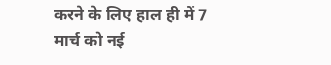करने के लिए हाल ही में 7 मार्च को नई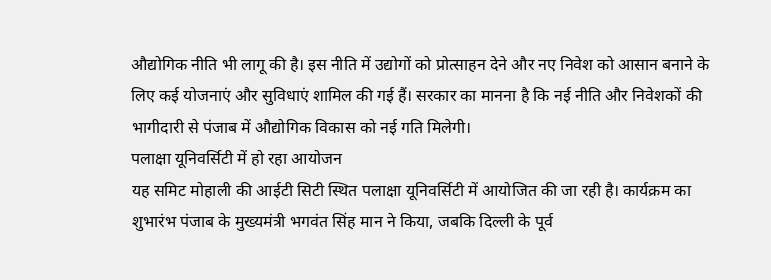औद्योगिक नीति भी लागू की है। इस नीति में उद्योगों को प्रोत्साहन देने और नए निवेश को आसान बनाने के लिए कई योजनाएं और सुविधाएं शामिल की गई हैं। सरकार का मानना है कि नई नीति और निवेशकों की भागीदारी से पंजाब में औद्योगिक विकास को नई गति मिलेगी।
पलाक्षा यूनिवर्सिटी में हो रहा आयोजन
यह समिट मोहाली की आईटी सिटी स्थित पलाक्षा यूनिवर्सिटी में आयोजित की जा रही है। कार्यक्रम का शुभारंभ पंजाब के मुख्यमंत्री भगवंत सिंह मान ने किया, जबकि दिल्ली के पूर्व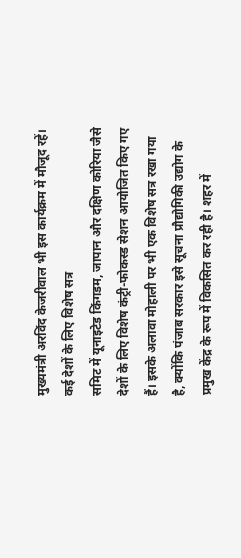मुख्यमंत्री अरविंद केजरीवाल भी इस कार्यक्रम में मौजूद रहें।
कई देशों के लिए विशेष सत्र
समिट में यूनाइटेड किंगडम, जापान और दक्षिण कोरिया जैसे देशों के लिए विशेष कंट्री-फोकस्ड सेशन आयोजित किए गए हैं। इसके अलावा मोहाली पर भी एक विशेष सत्र रखा गया है, क्योंकि पंजाब सरकार इसे सूचना प्रौद्योगिकी उद्योग के प्रमुख केंद्र के रूप में विकसित कर रही है। शहर में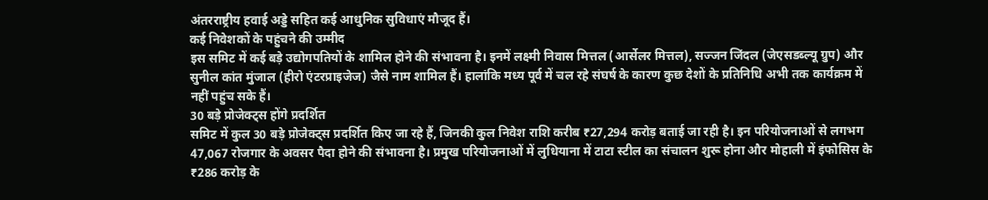अंतरराष्ट्रीय हवाई अड्डे सहित कई आधुनिक सुविधाएं मौजूद हैं।
कई निवेशकों के पहुंचने की उम्मीद
इस समिट में कई बड़े उद्योगपतियों के शामिल होने की संभावना है। इनमें लक्ष्मी निवास मित्तल (आर्सेलर मित्तल), सज्जन जिंदल (जेएसडब्ल्यू ग्रुप) और सुनील कांत मुंजाल (हीरो एंटरप्राइजेज) जैसे नाम शामिल हैं। हालांकि मध्य पूर्व में चल रहे संघर्ष के कारण कुछ देशों के प्रतिनिधि अभी तक कार्यक्रम में नहीं पहुंच सके हैं।
30 बड़े प्रोजेक्ट्स होंगे प्रदर्शित
समिट में कुल 30 बड़े प्रोजेक्ट्स प्रदर्शित किए जा रहे हैं, जिनकी कुल निवेश राशि करीब ₹27,294 करोड़ बताई जा रही है। इन परियोजनाओं से लगभग 47,067 रोजगार के अवसर पैदा होने की संभावना है। प्रमुख परियोजनाओं में लुधियाना में टाटा स्टील का संचालन शुरू होना और मोहाली में इंफोसिस के ₹286 करोड़ के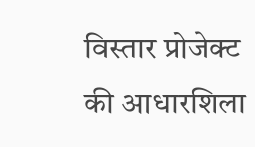विस्तार प्रोजेक्ट की आधारशिला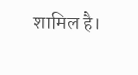शामिल है।